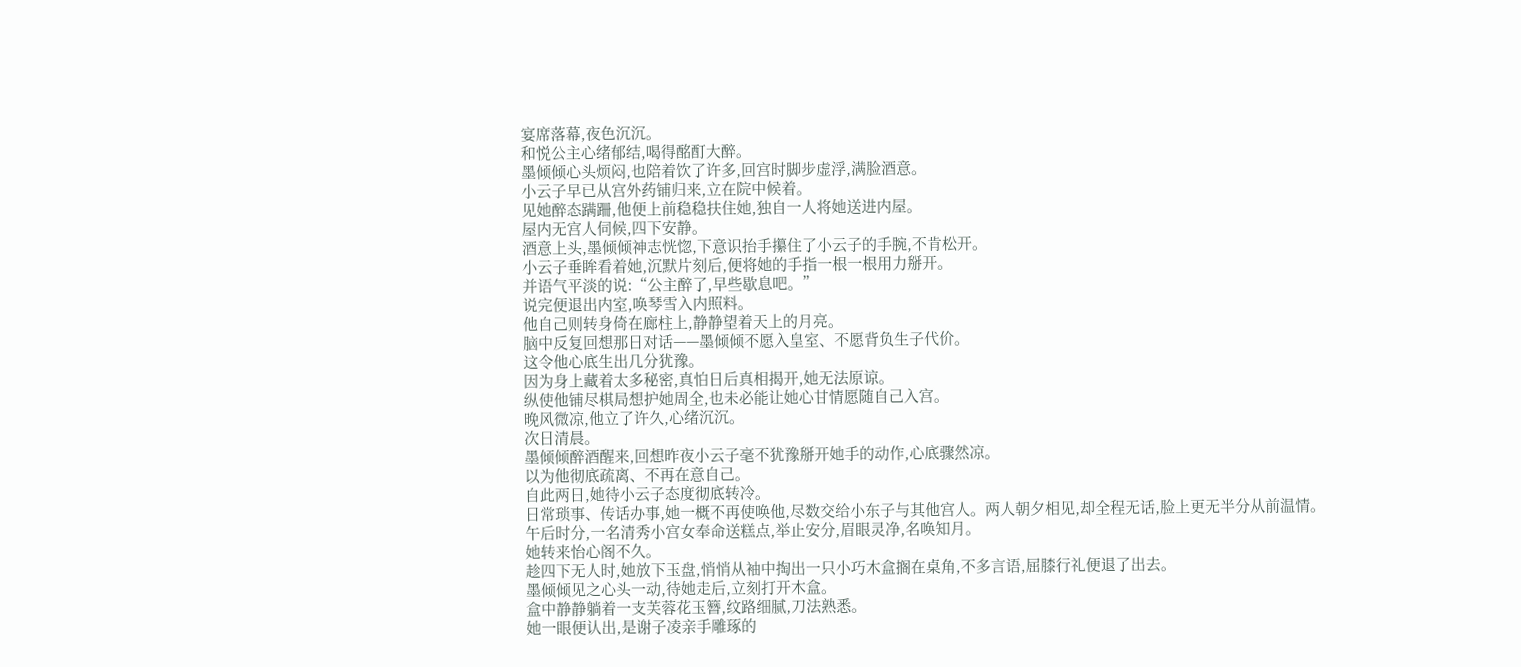宴席落幕,夜色沉沉。
和悦公主心绪郁结,喝得酩酊大醉。
墨倾倾心头烦闷,也陪着饮了许多,回宫时脚步虚浮,满脸酒意。
小云子早已从宫外药铺归来,立在院中候着。
见她醉态蹒跚,他便上前稳稳扶住她,独自一人将她送进内屋。
屋内无宫人伺候,四下安静。
酒意上头,墨倾倾神志恍惚,下意识抬手攥住了小云子的手腕,不肯松开。
小云子垂眸看着她,沉默片刻后,便将她的手指一根一根用力掰开。
并语气平淡的说:“公主醉了,早些歇息吧。”
说完便退出内室,唤琴雪入内照料。
他自己则转身倚在廊柱上,静静望着天上的月亮。
脑中反复回想那日对话——墨倾倾不愿入皇室、不愿背负生子代价。
这令他心底生出几分犹豫。
因为身上藏着太多秘密,真怕日后真相揭开,她无法原谅。
纵使他铺尽棋局想护她周全,也未必能让她心甘情愿随自己入宫。
晚风微凉,他立了许久,心绪沉沉。
次日清晨。
墨倾倾醉酒醒来,回想昨夜小云子毫不犹豫掰开她手的动作,心底骤然凉。
以为他彻底疏离、不再在意自己。
自此两日,她待小云子态度彻底转冷。
日常琐事、传话办事,她一概不再使唤他,尽数交给小东子与其他宫人。两人朝夕相见,却全程无话,脸上更无半分从前温情。
午后时分,一名清秀小宫女奉命送糕点,举止安分,眉眼灵净,名唤知月。
她转来怡心阁不久。
趁四下无人时,她放下玉盘,悄悄从袖中掏出一只小巧木盒搁在桌角,不多言语,屈膝行礼便退了出去。
墨倾倾见之心头一动,待她走后,立刻打开木盒。
盒中静静躺着一支芙蓉花玉簪,纹路细腻,刀法熟悉。
她一眼便认出,是谢子凌亲手雕琢的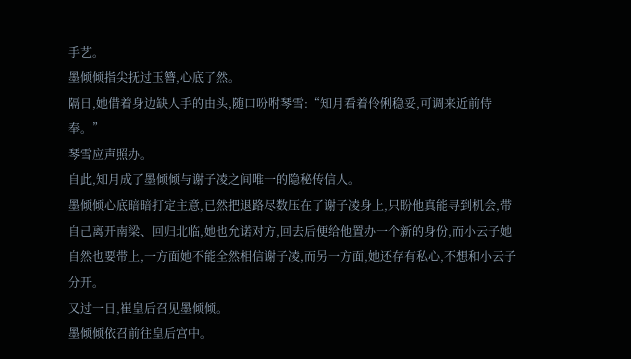手艺。
墨倾倾指尖抚过玉簪,心底了然。
隔日,她借着身边缺人手的由头,随口吩咐琴雪:“知月看着伶俐稳妥,可调来近前侍奉。”
琴雪应声照办。
自此,知月成了墨倾倾与谢子凌之间唯一的隐秘传信人。
墨倾倾心底暗暗打定主意,已然把退路尽数压在了谢子凌身上,只盼他真能寻到机会,带自己离开南梁、回归北临,她也允诺对方,回去后便给他置办一个新的身份,而小云子她自然也要带上,一方面她不能全然相信谢子凌,而另一方面,她还存有私心,不想和小云子分开。
又过一日,崔皇后召见墨倾倾。
墨倾倾依召前往皇后宫中。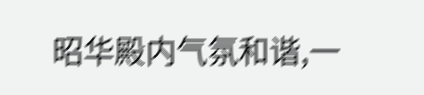昭华殿内气氛和谐,一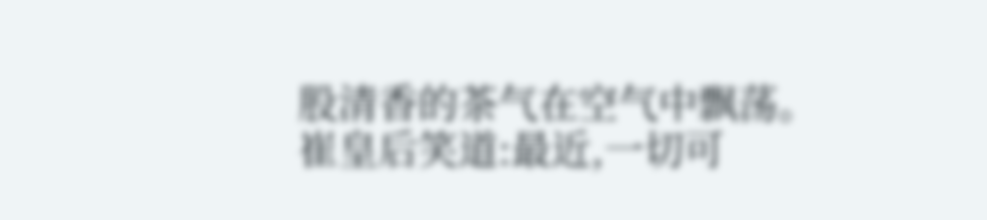股清香的茶气在空气中飘荡。
崔皇后笑道:最近,一切可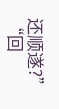还顺遂?”
“回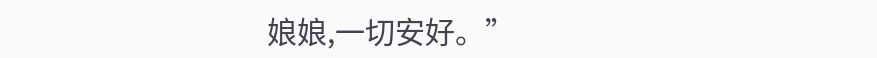娘娘,一切安好。”